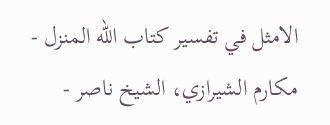الامثل في تفسير كتاب الله المنزل - مكارم الشيرازي، الشيخ ناصر -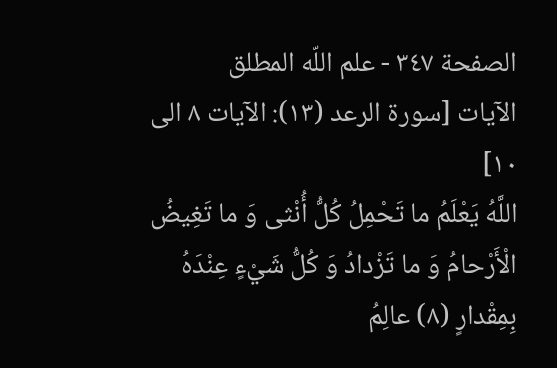الصفحة ٣٤٧ - علم اللّه المطلق
الآيات [سورة الرعد (١٣): الآيات ٨ الى ١٠]
اللَّهُ يَعْلَمُ ما تَحْمِلُ كُلُّ أُنْثى وَ ما تَغِيضُ الْأَرْحامُ وَ ما تَزْدادُ وَ كُلُّ شَيْءٍ عِنْدَهُ بِمِقْدارٍ (٨) عالِمُ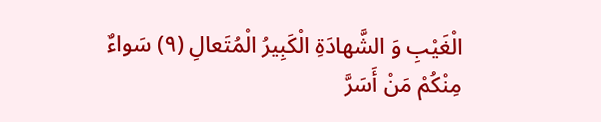الْغَيْبِ وَ الشَّهادَةِ الْكَبِيرُ الْمُتَعالِ (٩) سَواءٌ مِنْكُمْ مَنْ أَسَرَّ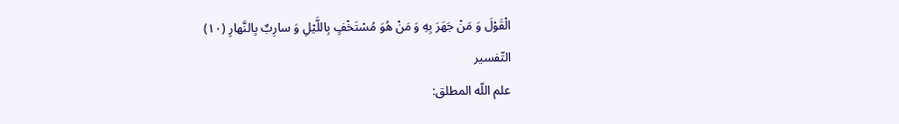الْقَوْلَ وَ مَنْ جَهَرَ بِهِ وَ مَنْ هُوَ مُسْتَخْفٍ بِاللَّيْلِ وَ سارِبٌ بِالنَّهارِ (١٠)
التّفسير
علم اللّه المطلق: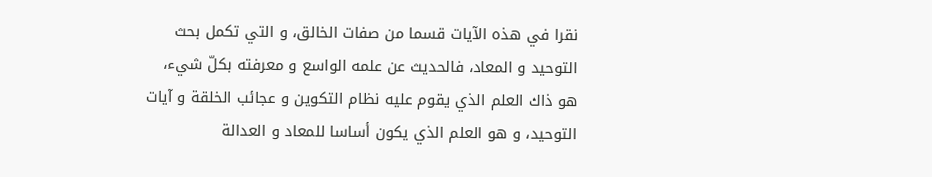نقرا في هذه الآيات قسما من صفات الخالق، و التي تكمل بحث التوحيد و المعاد، فالحديث عن علمه الواسع و معرفته بكلّ شيء، هو ذاك العلم الذي يقوم عليه نظام التكوين و عجائب الخلقة و آيات التوحيد، و هو العلم الذي يكون أساسا للمعاد و العدالة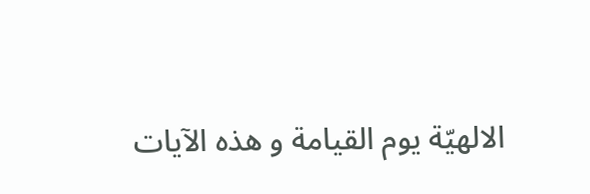الالهيّة يوم القيامة و هذه الآيات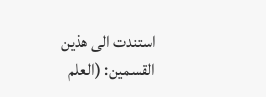استندت الى هذين القسمين: (العلم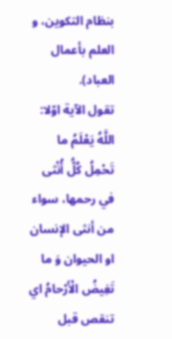بنظام التكوين، و العلم بأعمال العباد).
تقول الآية اوّلا: اللَّهُ يَعْلَمُ ما تَحْمِلُ كُلُّ أُنْثى في رحمها، سواء من أنثى الإنسان او الحيوان وَ ما تَغِيضُ الْأَرْحامُ اي تنقص قبل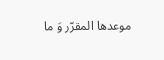موعدها المقرّر وَ ما